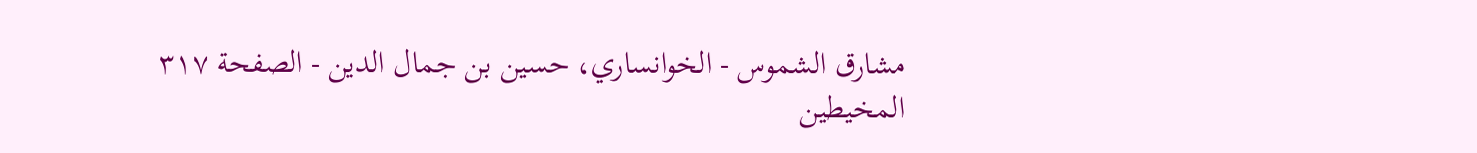مشارق الشموس - الخوانساري، حسين بن جمال الدين - الصفحة ٣١٧
المخيطين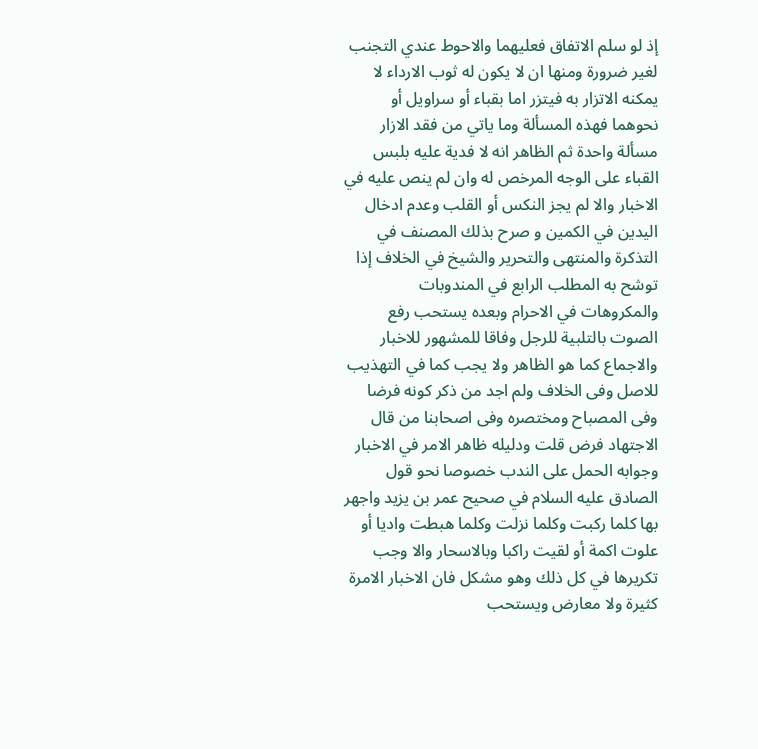إذ لو سلم الاتفاق فعليهما والاحوط عندي التجنب لغير ضرورة ومنها ان لا يكون له ثوب الارداء لا يمكنه الاتزار به فيتزر اما بقباء أو سراويل أو نحوهما فهذه المسألة وما ياتي من فقد الازار مسألة واحدة ثم الظاهر انه لا فدية عليه بلبس القباء على الوجه المرخص له وان لم ينص عليه في الاخبار والا لم يجز النكس أو القلب وعدم ادخال اليدين في الكمين و صرح بذلك المصنف في التذكرة والمنتهى والتحرير والشيخ في الخلاف إذا توشح به المطلب الرابع في المندوبات والمكروهات في الاحرام وبعده يستحب رفع الصوت بالتلبية للرجل وفاقا للمشهور للاخبار والاجماع كما هو الظاهر ولا يجب كما في التهذيب للاصل وفى الخلاف ولم اجد من ذكر كونه فرضا وفى المصباح ومختصره وفى اصحابنا من قال الاجتهاد فرض قلت ودليله ظاهر الامر في الاخبار وجوابه الحمل على الندب خصوصا نحو قول الصادق عليه السلام في صحيح عمر بن يزيد واجهر بها كلما ركبت وكلما نزلت وكلما هبطت واديا أو علوت اكمة أو لقيت راكبا وبالاسحار والا وجب تكريرها في كل ذلك وهو مشكل فان الاخبار الامرة كثيرة ولا معارض ويستحب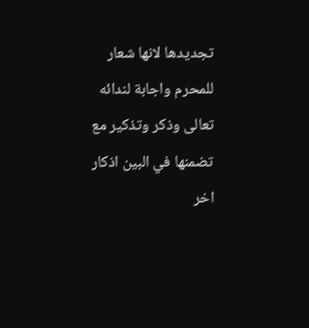تجديدها لانها شعار للمحرم واجابة لندائه تعالى وذكر وتذكير مع تضمنها في البين اذكار اخر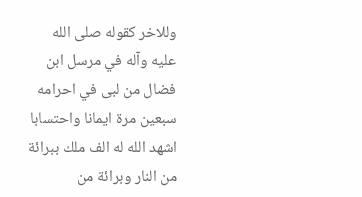وللاخر كقوله صلى الله عليه وآله في مرسل ابن فضال من لبى في احرامه سبعين مرة ايمانا واحتسابا اشهد الله له الف ملك ببرائة من النار وبرائة من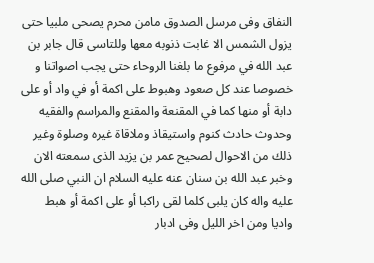النفاق وفى مرسل الصدوق مامن محرم يصحى ملبيا حتى يزول الشمس الا غابت ذنوبه معها وللتاسى قال جابر بن عبد الله في مرفوع ما بلغنا الروحاء حتى يجب اصواتنا و خصوصا عند كل صعود وهبوط على اكمة أو في واد أو على دابة أو منها كما في المقنعة والمقنع والمراسم والفقيه وحدوث حادث كنوم واستيقاذ وملاقاة غيره وصلوة وغير ذلك من الاحوال لصحيح عمر بن يزيد الذى سمعته الان وخبر عبد الله بن سنان عنه عليه السلام ان النبي صلى الله عليه واله كان يلبى كلما لقى راكبا أو على اكمة أو هبط واديا ومن اخر الليل وفى ادبار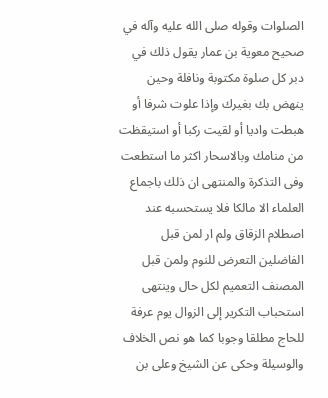الصلوات وقوله صلى الله عليه وآله في صحيح معوية بن عمار يقول ذلك في دبر كل صلوة مكتوبة ونافلة وحين ينهض بك بغيرك وإذا علوت شرفا أو هبطت واديا أو لقيت ركبا أو استيقظت من منامك وبالاسحار اكثر ما استطعت وفى التذكرة والمنتهى ان ذلك باجماع العلماء الا مالكا فلا يستحسبه عند اصطلام الزقاق ولم ار لمن قبل الفاضلين التعرض للنوم ولمن قبل المصنف التعميم لكل حال وينتهى استحباب التكرير إلى الزوال يوم عرفة للحاج مطلقا وجوبا كما هو نص الخلاف والوسيلة وحكى عن الشيخ وعلى بن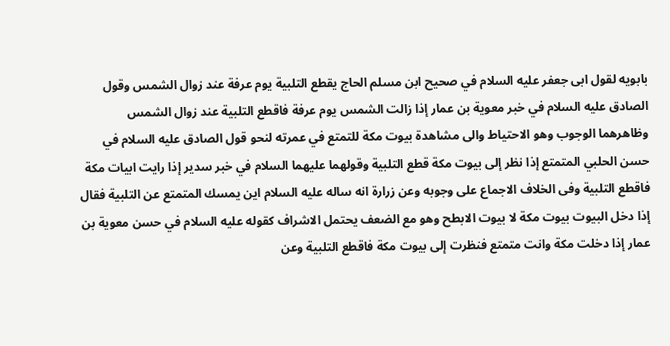بابويه لقول ابى جعفر عليه السلام في صحيح ابن مسلم الحاج يقطع التلبية يوم عرفة عند زوال الشمس وقول الصادق عليه السلام في خبر معوية بن عمار إذا زالت الشمس يوم عرفة فاقطع التلبية عند زوال الشمس وظاهرهما الوجوب وهو الاحتياط والى مشاهدة بيوت مكة للتمتع في عمرته لنحو قول الصادق عليه السلام في حسن الحلبي المتمتع إذا نظر إلى بيوت مكة قطع التلبية وقولهما عليهما السلام في خبر سدير إذا رايت ابيات مكة فاقطع التلبية وفى الخلاف الاجماع على وجوبه وعن زرارة انه ساله عليه السلام اين يمسك المتمتع عن التلبية فقال إذا دخل البيوت بيوت مكة لا بيوت الابطح وهو مع الضعف يحتمل الاشراف كقوله عليه السلام في حسن معوية بن عمار إذا دخلت مكة وانت متمتع فنظرت إلى بيوت مكة فاقطع التلبية وعن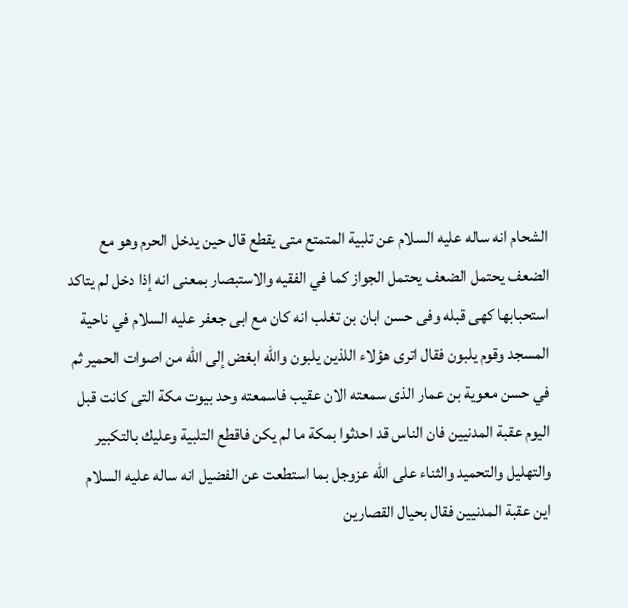الشحام انه ساله عليه السلام عن تلبية المتمتع متى يقطع قال حين يدخل الحرم وهو مع الضعف يحتمل الضعف يحتمل الجواز كما في الفقيه والاستبصار بمعنى انه إذا دخل لم يتاكد استحبابها كهى قبله وفى حسن ابان بن تغلب انه كان مع ابى جعفر عليه السلام في ناحية المسجد وقوم يلبون فقال اترى هؤلاء اللذين يلبون والله ابغض إلى الله من اصوات الحمير ثم في حسن معوية بن عمار الذى سمعته الان عقيب فاسمعته وحد بيوت مكة التى كانت قبل اليوم عقبة المدنيين فان الناس قد احدثوا بمكة ما لم يكن فاقطع التلبية وعليك بالتكبير والتهليل والتحميد والثناء على الله عزوجل بما استطعت عن الفضيل انه ساله عليه السلام اين عقبة المدنيين فقال بحيال القصارين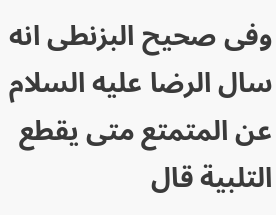وفى صحيح البزنطى انه سال الرضا عليه السلام عن المتمتع متى يقطع التلبية قال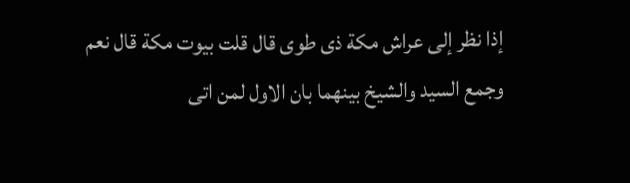إذا نظر إلى عراش مكة ذى طوى قال قلت بيوت مكة قال نعم وجمع السيد والشيخ بينهما بان الاول لمن اتى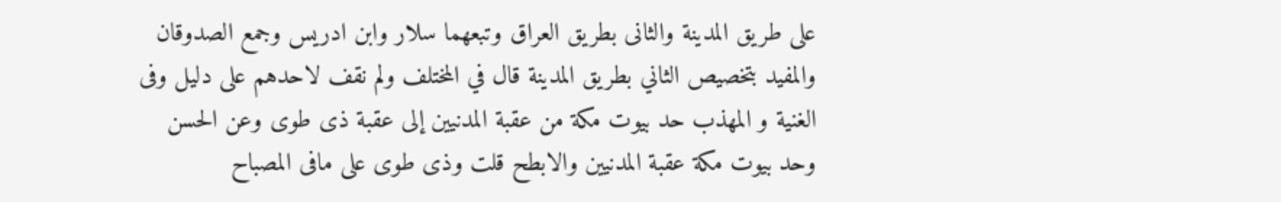على طريق المدينة والثانى بطريق العراق وتبعهما سلار وابن ادريس وجمع الصدوقان والمفيد بتخصيص الثاني بطريق المدينة قال في المختلف ولم نقف لاحدهم على دليل وفى الغنية و المهذب حد بيوت مكة من عقبة المدنيين إلى عقبة ذى طوى وعن الحسن وحد بيوت مكة عقبة المدنيين والابطح قلت وذى طوى على مافى المصباح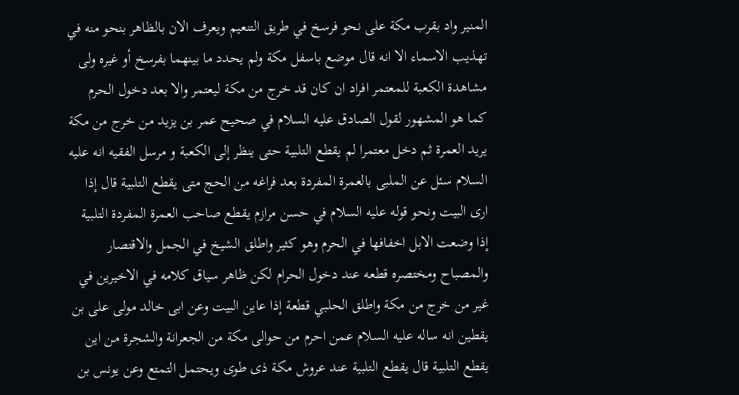المنير واد بقرب مكة على نحو فرسخ في طريق التنعيم ويعرف الان بالظاهر بنحو منه في تهذيب الاسماء الا انه قال موضع باسفل مكة ولم يحدد ما بينهما بفرسخ أو غيره ولى مشاهدة الكعبة للمعتمر افراد ان كان قد خرج من مكة ليعتمر والا بعد دخول الحرم كما هو المشهور لقول الصادق عليه السلام في صحيح عمر بن يزيد من خرج من مكة يريد العمرة ثم دخل معتمرا لم يقطع التلبية حتى ينظر إلى الكعبة و مرسل الفقيه انه عليه السلام سئل عن الملبى بالعمرة المفردة بعد فراغه من الحج متى يقطع التلبية قال إذا ارى البيت ونحو قوله عليه السلام في حسن مرازم يقطع صاحب العمرة المفردة التلبية إذا وضعت الابل اخفافها في الحرم وهو كثير واطلق الشيخ في الجمل والاقتصار والمصباح ومختصره قطعه عند دخول الحرام لكن ظاهر سياق كلامه في الاخيرين في غير من خرج من مكة واطلق الحلبي قطعة إذا عاين البيت وعن ابى خالد مولى على بن يقطين انه ساله عليه السلام عمن احرم من حوالى مكة من الجعرانة والشجرة من اين يقطع التلبية قال يقطع التلبية عند عروش مكة ذى طوى ويحتمل التمتع وعن يونس بن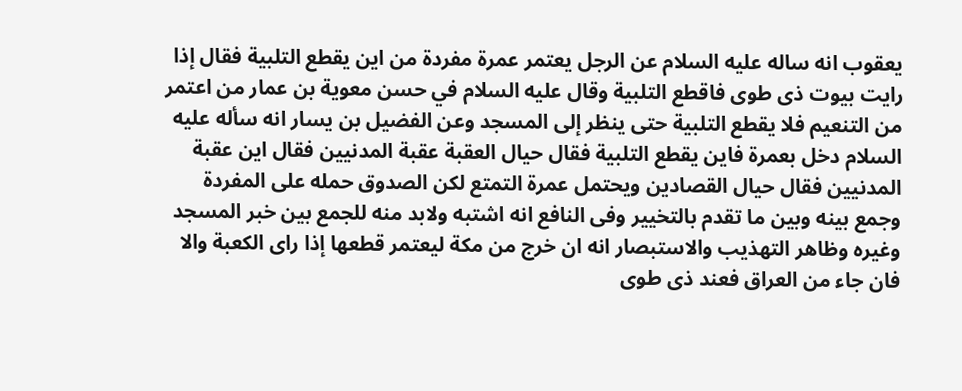يعقوب انه ساله عليه السلام عن الرجل يعتمر عمرة مفردة من اين يقطع التلبية فقال إذا رايت بيوت ذى طوى فاقطع التلبية وقال عليه السلام في حسن معوية بن عمار من اعتمر من التنعيم فلا يقطع التلبية حتى ينظر إلى المسجد وعن الفضيل بن يسار انه سأله عليه السلام دخل بعمرة فاين يقطع التلبية فقال حيال العقبة عقبة المدنيين فقال اين عقبة المدنيين فقال حيال القصادين ويحتمل عمرة التمتع لكن الصدوق حمله على المفردة وجمع بينه وبين ما تقدم بالتخيير وفى النافع انه اشتبه ولابد منه للجمع بين خبر المسجد وغيره وظاهر التهذيب والاستبصار انه ان خرج من مكة ليعتمر قطعها إذا راى الكعبة والا فان جاء من العراق فعند ذى طوى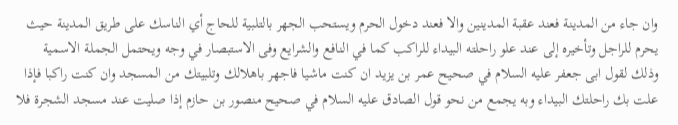وان جاء من المدينة فعند عقبة المدينين والا فعند دخول الحرم ويستحب الجهر بالتلبية للحاج أي الناسك على طريق المدينة حيث يحرم للراجل وتأخيره إلى عند علو راحلته البيداء للراكب كما في النافع والشرايع وفى الاستبصار في وجه ويحتمل الجملة الاسمية وذلك لقول ابى جعفر عليه السلام في صحيح عمر بن يزيد ان كنت ماشيا فاجهر باهلالك وتلبيتك من المسجد وان كنت راكبا فإذا علت بك راحلتك البيداء وبه يجمع من نحو قول الصادق عليه السلام في صحيح منصور بن حازم إذا صليت عند مسجد الشجرة فلا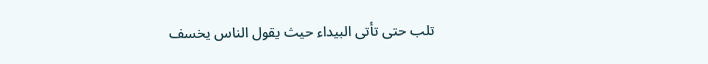تلب حتى تأتى البيداء حيث يقول الناس يخسف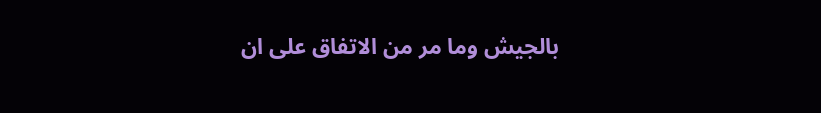بالجيش وما مر من الاتفاق على ان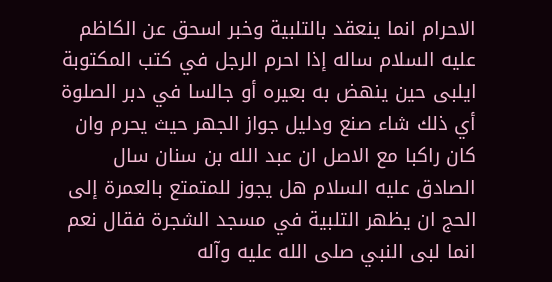الاحرام انما ينعقد بالتلبية وخبر اسحق عن الكاظم عليه السلام ساله إذا احرم الرجل في كتب المكتوبة ايلبى حين ينهض به بعيره أو جالسا في دبر الصلوة أي ذلك شاء صنع ودليل جواز الجهر حيث يحرم وان كان راكبا مع الاصل ان عبد الله بن سنان سال الصادق عليه السلام هل يجوز للمتمتع بالعمرة إلى الحج ان يظهر التلبية في مسجد الشجرة فقال نعم انما لبى النبي صلى الله عليه وآله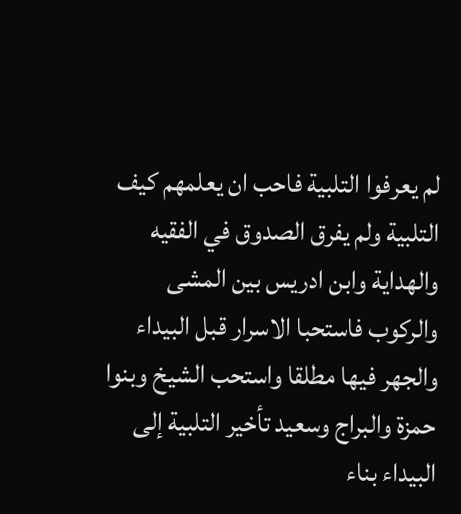لم يعرفوا التلبية فاحب ان يعلمهم كيف التلبية ولم يفرق الصدوق في الفقيه والهداية وابن ادريس بين المشى والركوب فاستحبا الاسرار قبل البيداء والجهر فيها مطلقا واستحب الشيخ وبنوا حمزة والبراج وسعيد تأخير التلبية إلى البيداء بناء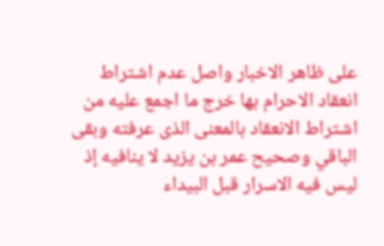على ظاهر الاخبار واصل عدم اشتراط انعقاد الاحرام بها خرج ما اجمع عليه من اشتراط الانعقاد بالمعنى الذى عرفته وبقى الباقي وصحيح عمر بن يزيد لا ينافيه إذ ليس فيه الاسرار قبل البيداء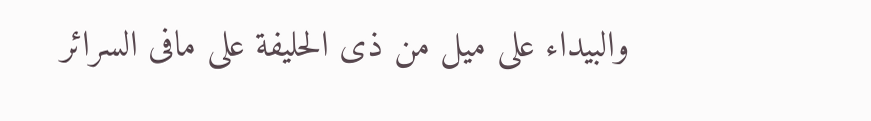والبيداء على ميل من ذى الحليفة على مافى السرائر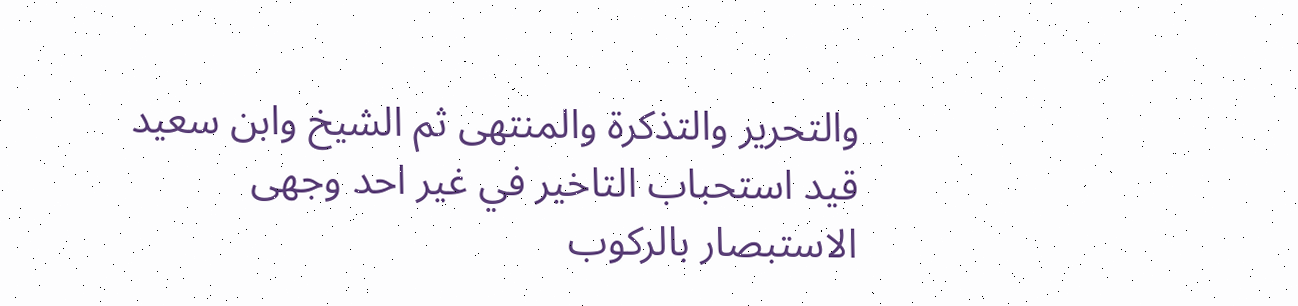والتحرير والتذكرة والمنتهى ثم الشيخ وابن سعيد قيد استحباب التاخير في غير احد وجهى الاستبصار بالركوب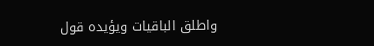واطلق الباقيات ويؤيده قول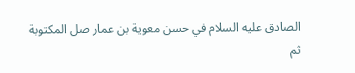الصادق عليه السلام في حسن معوية بن عمار صل المكتوبة ثم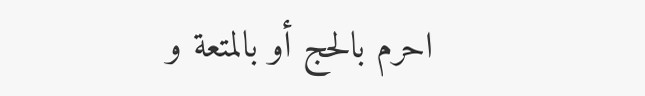احرم بالحج أو بالمتعة و